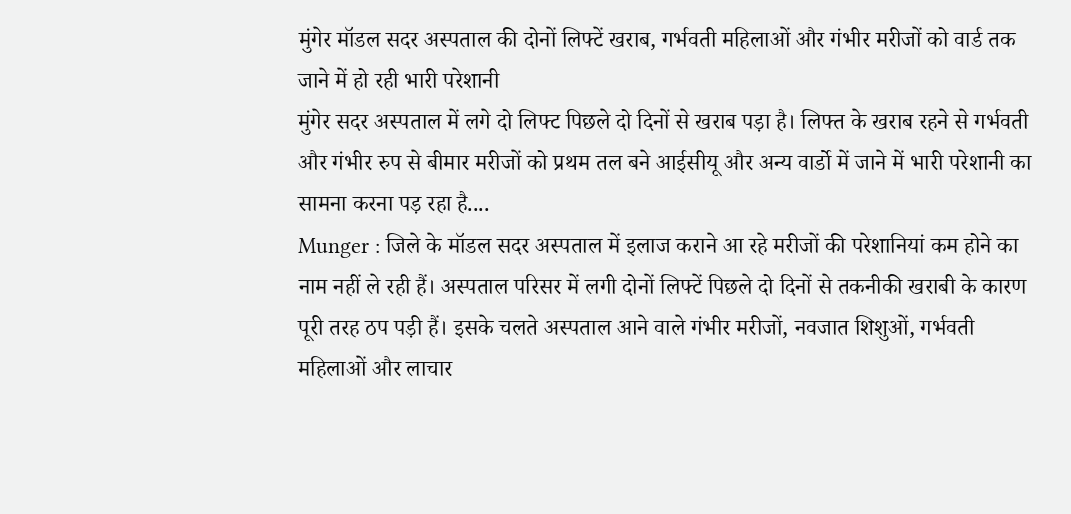मुंगेर मॉडल सदर अस्पताल की दोनों लिफ्टें खराब, गर्भवती महिलाओं और गंभीर मरीजों को वार्ड तक जाने में हो रही भारी परेशानी
मुंगेर सदर अस्पताल में लगे दो लिफ्ट पिछले दो दिनों से खराब पड़ा है। लिफ्त के खराब रहने से गर्भवती और गंभीर रुप से बीमार मरीजों को प्रथम तल बने आईसीयू और अन्य वार्डो में जाने में भारी परेशानी का सामना करना पड़ रहा है....
Munger : जिले के मॉडल सदर अस्पताल में इलाज कराने आ रहे मरीजों की परेशानियां कम होने का नाम नहीं ले रही हैं। अस्पताल परिसर में लगी दोनों लिफ्टें पिछले दो दिनों से तकनीकी खराबी के कारण पूरी तरह ठप पड़ी हैं। इसके चलते अस्पताल आने वाले गंभीर मरीजों, नवजात शिशुओं, गर्भवती महिलाओं और लाचार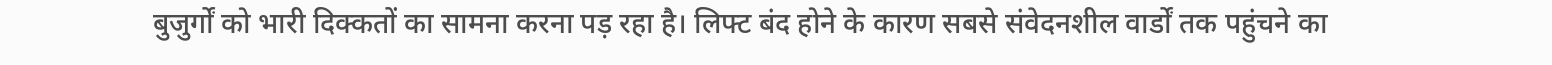बुजुर्गों को भारी दिक्कतों का सामना करना पड़ रहा है। लिफ्ट बंद होने के कारण सबसे संवेदनशील वार्डों तक पहुंचने का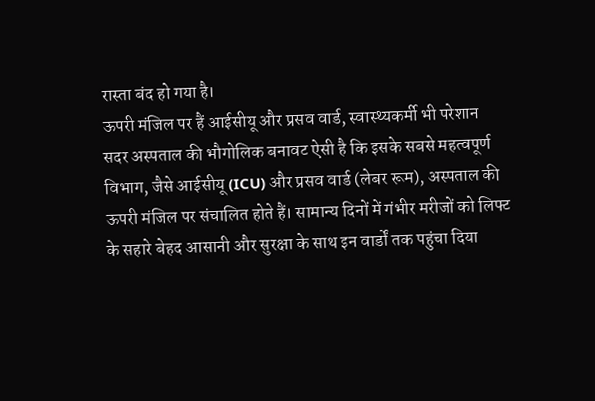रास्ता बंद हो गया है।
ऊपरी मंजिल पर हैं आईसीयू और प्रसव वार्ड, स्वास्थ्यकर्मी भी परेशान
सदर अस्पताल की भौगोलिक बनावट ऐसी है कि इसके सबसे महत्वपूर्ण विभाग, जैसे आईसीयू (ICU) और प्रसव वार्ड (लेबर रूम), अस्पताल की ऊपरी मंजिल पर संचालित होते हैं। सामान्य दिनों में गंभीर मरीजों को लिफ्ट के सहारे बेहद आसानी और सुरक्षा के साथ इन वार्डों तक पहुंचा दिया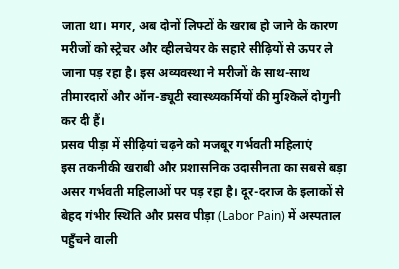जाता था। मगर, अब दोनों लिफ्टों के खराब हो जाने के कारण मरीजों को स्ट्रेचर और व्हीलचेयर के सहारे सीढ़ियों से ऊपर ले जाना पड़ रहा है। इस अव्यवस्था ने मरीजों के साथ-साथ तीमारदारों और ऑन-ड्यूटी स्वास्थ्यकर्मियों की मुश्किलें दोगुनी कर दी हैं।
प्रसव पीड़ा में सीढ़ियां चढ़ने को मजबूर गर्भवती महिलाएं
इस तकनीकी खराबी और प्रशासनिक उदासीनता का सबसे बड़ा असर गर्भवती महिलाओं पर पड़ रहा है। दूर-दराज के इलाकों से बेहद गंभीर स्थिति और प्रसव पीड़ा (Labor Pain) में अस्पताल पहुँचने वाली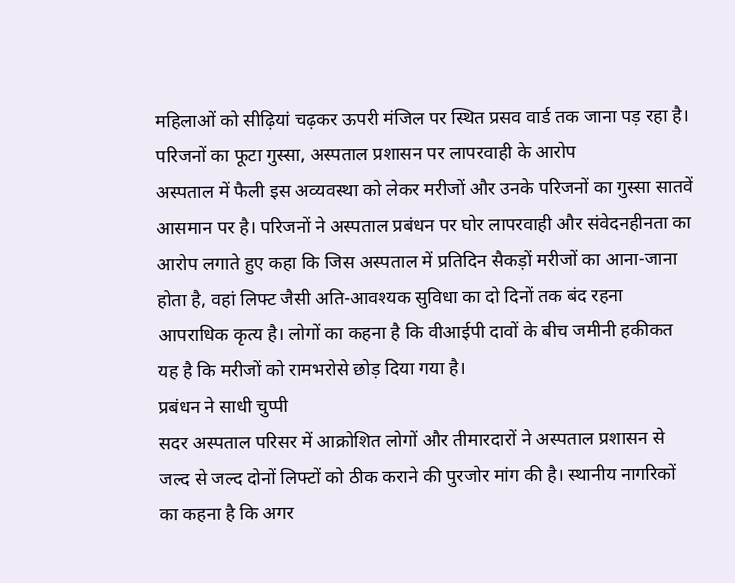महिलाओं को सीढ़ियां चढ़कर ऊपरी मंजिल पर स्थित प्रसव वार्ड तक जाना पड़ रहा है।
परिजनों का फूटा गुस्सा, अस्पताल प्रशासन पर लापरवाही के आरोप
अस्पताल में फैली इस अव्यवस्था को लेकर मरीजों और उनके परिजनों का गुस्सा सातवें आसमान पर है। परिजनों ने अस्पताल प्रबंधन पर घोर लापरवाही और संवेदनहीनता का आरोप लगाते हुए कहा कि जिस अस्पताल में प्रतिदिन सैकड़ों मरीजों का आना-जाना होता है, वहां लिफ्ट जैसी अति-आवश्यक सुविधा का दो दिनों तक बंद रहना आपराधिक कृत्य है। लोगों का कहना है कि वीआईपी दावों के बीच जमीनी हकीकत यह है कि मरीजों को रामभरोसे छोड़ दिया गया है।
प्रबंधन ने साधी चुप्पी
सदर अस्पताल परिसर में आक्रोशित लोगों और तीमारदारों ने अस्पताल प्रशासन से जल्द से जल्द दोनों लिफ्टों को ठीक कराने की पुरजोर मांग की है। स्थानीय नागरिकों का कहना है कि अगर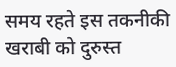समय रहते इस तकनीकी खराबी को दुरुस्त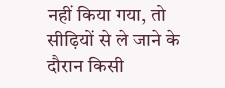नहीं किया गया, तो सीढ़ियों से ले जाने के दौरान किसी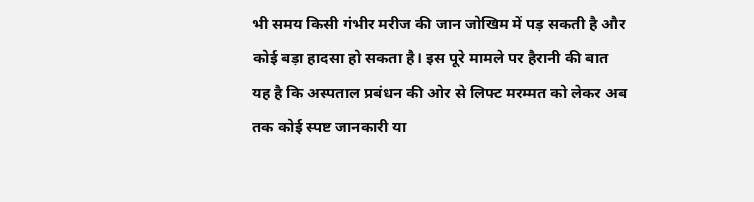भी समय किसी गंभीर मरीज की जान जोखिम में पड़ सकती है और कोई बड़ा हादसा हो सकता है। इस पूरे मामले पर हैरानी की बात यह है कि अस्पताल प्रबंधन की ओर से लिफ्ट मरम्मत को लेकर अब तक कोई स्पष्ट जानकारी या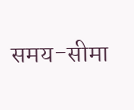समय-सीमा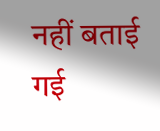नहीं बताई गई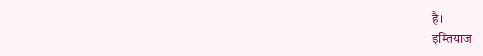है।
इम्तियाज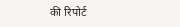की रिपोर्ट